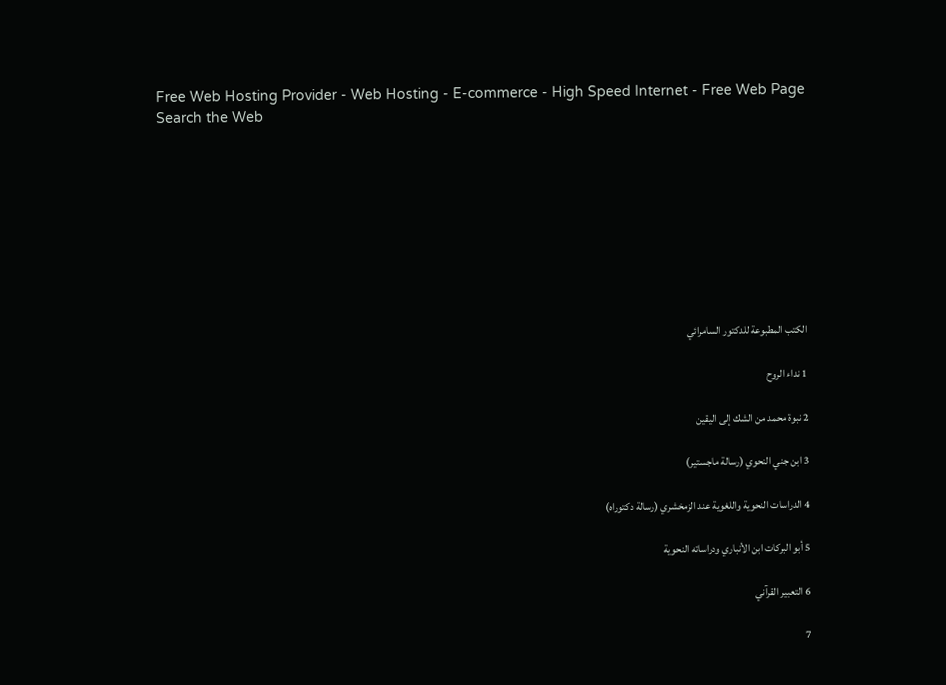Free Web Hosting Provider - Web Hosting - E-commerce - High Speed Internet - Free Web Page
Search the Web









الكتب المطبوعة للدكتور السامرائي

1 نداء الروح

2 نبوة محمد من الشك إلى اليقين

3 ابن جني النحوي (رسالة ماجستير)

4 الدراسات النحوية واللغوية عند الزمخشري (رسالة دكتوراه)

5 أبو البركات ابن الأنباري ودراساته النحوية

6 التعبير القرآني

7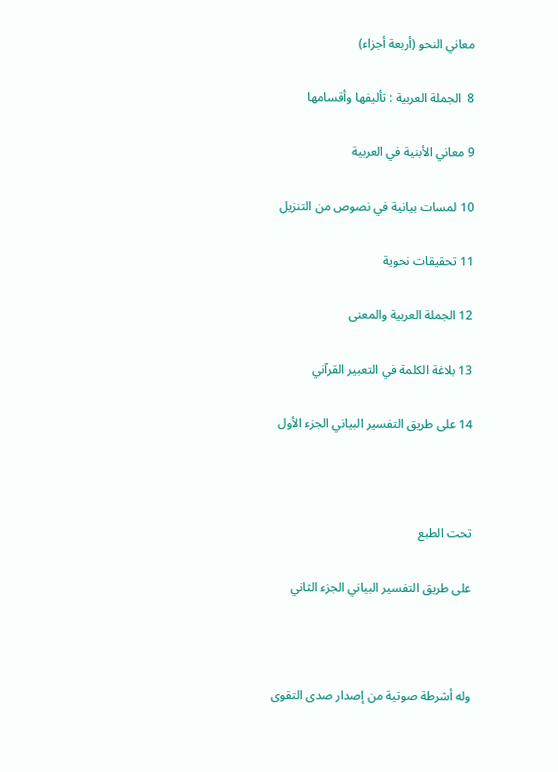معاني النحو (أربعة أجزاء)

8  الجملة العربية : تأليفها وأقسامها

9 معاني الأبنية في العربية

10 لمسات بيانية في نصوص من التنزيل

11 تحقيقات نحوية

12 الجملة العربية والمعنى

13 بلاغة الكلمة في التعبير القرآني

14 على طريق التفسير البياني الجزء الأول



تحت الطبع

على طريق التفسير البياني الجزء الثاني



وله أشرطة صوتية من إصدار صدى التقوى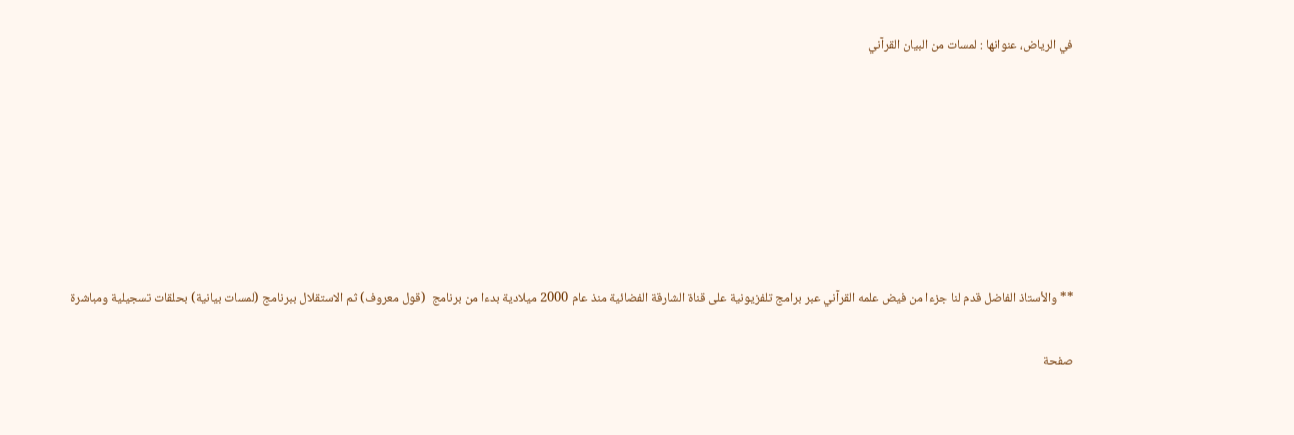في الرياض، عنوانها : لمسات من البيان القرآني







** والأستاذ الفاضل قدم لنا جزءا من فيض علمه القرآني عبر برامج تلفزيونية على قناة الشارقة الفضائية منذ عام 2000 ميلادية بدءا من برنامج  (قول معروف) ثم الاستقلال ببرنامج (لمسات بيانية) بحلقات تسجيلية ومباشرة

صفحة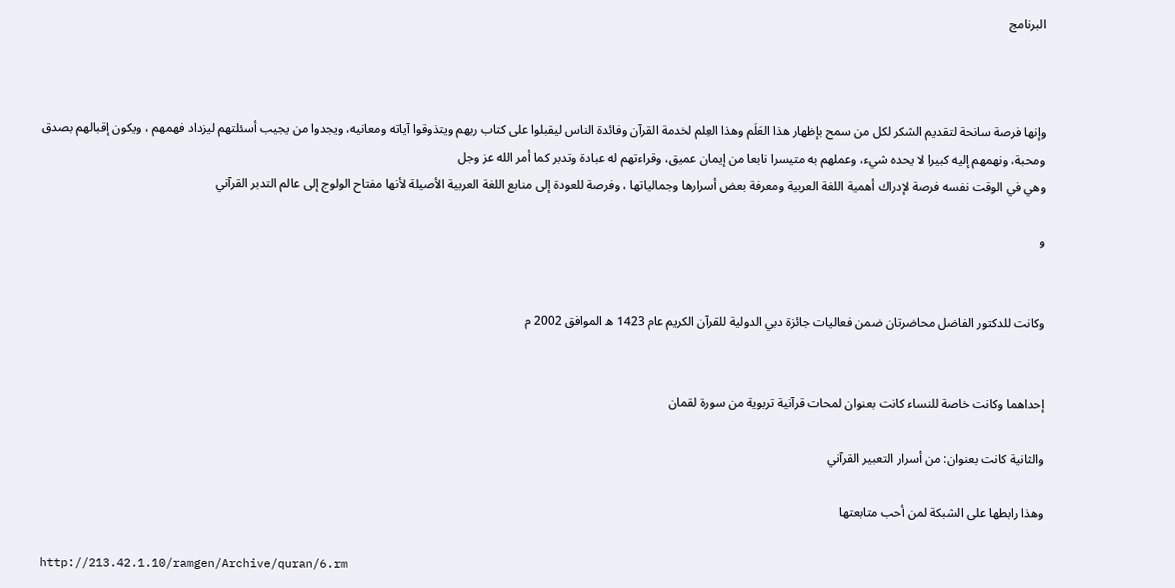البرنامج



وإنها فرصة سانحة لتقديم الشكر لكل من سمح بإظهار هذا العَلَم وهذا العِلم لخدمة القرآن وفائدة الناس ليقبلوا على كتاب ربهم ويتذوقوا آياته ومعانيه، ويجدوا من يجيب أسئلتهم ليزداد فهمهم ، ويكون إقبالهم بصدق ومحبة، ونهمهم إليه كبيرا لا يحده شيء، وعملهم به متيسرا نابعا من إيمان عميق، وقراءتهم له عبادة وتدبر كما أمر الله عز وجل
وهي في الوقت نفسه فرصة لإدراك أهمية اللغة العربية ومعرفة بعض أسرارها وجمالياتها ، وفرصة للعودة إلى منابع اللغة العربية الأصيلة لأنها مفتاح الولوج إلى عالم التدبر القرآني

و


وكانت للدكتور الفاضل محاضرتان ضمن فعاليات جائزة دبي الدولية للقرآن الكريم عام 1423 ه الموافق 2002 م


إحداهما وكانت خاصة للنساء كانت بعنوان لمحات قرآنية تربوية من سورة لقمان

والثانية كانت بعنوان: من أسرار التعبير القرآني

وهذا رابطها على الشبكة لمن أحب متابعتها

http://213.42.1.10/ramgen/Archive/quran/6.rm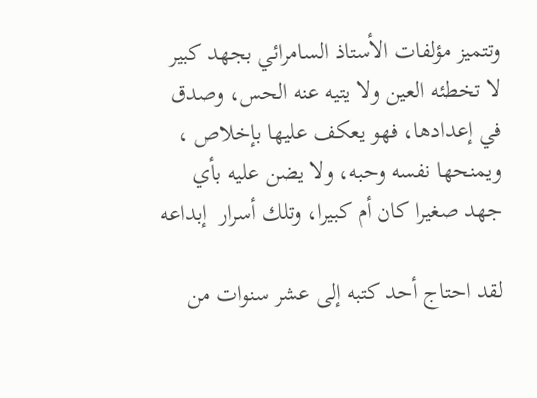وتتميز مؤلفات الأستاذ السامرائي بجهد كبير لا تخطئه العين ولا يتيه عنه الحس، وصدق في إعدادها، فهو يعكف عليها بإخلاص ، ويمنحها نفسه وحبه، ولا يضن عليه بأي جهد صغيرا كان أم كبيرا، وتلك أسرار  إبداعه

لقد احتاج أحد كتبه إلى عشر سنوات من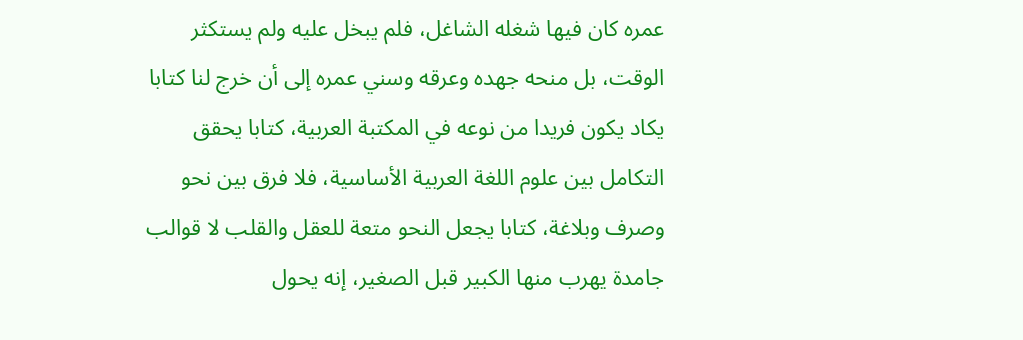عمره كان فيها شغله الشاغل، فلم يبخل عليه ولم يستكثر الوقت، بل منحه جهده وعرقه وسني عمره إلى أن خرج لنا كتابا يكاد يكون فريدا من نوعه في المكتبة العربية، كتابا يحقق التكامل بين علوم اللغة العربية الأساسية، فلا فرق بين نحو وصرف وبلاغة، كتابا يجعل النحو متعة للعقل والقلب لا قوالب جامدة يهرب منها الكبير قبل الصغير، إنه يحول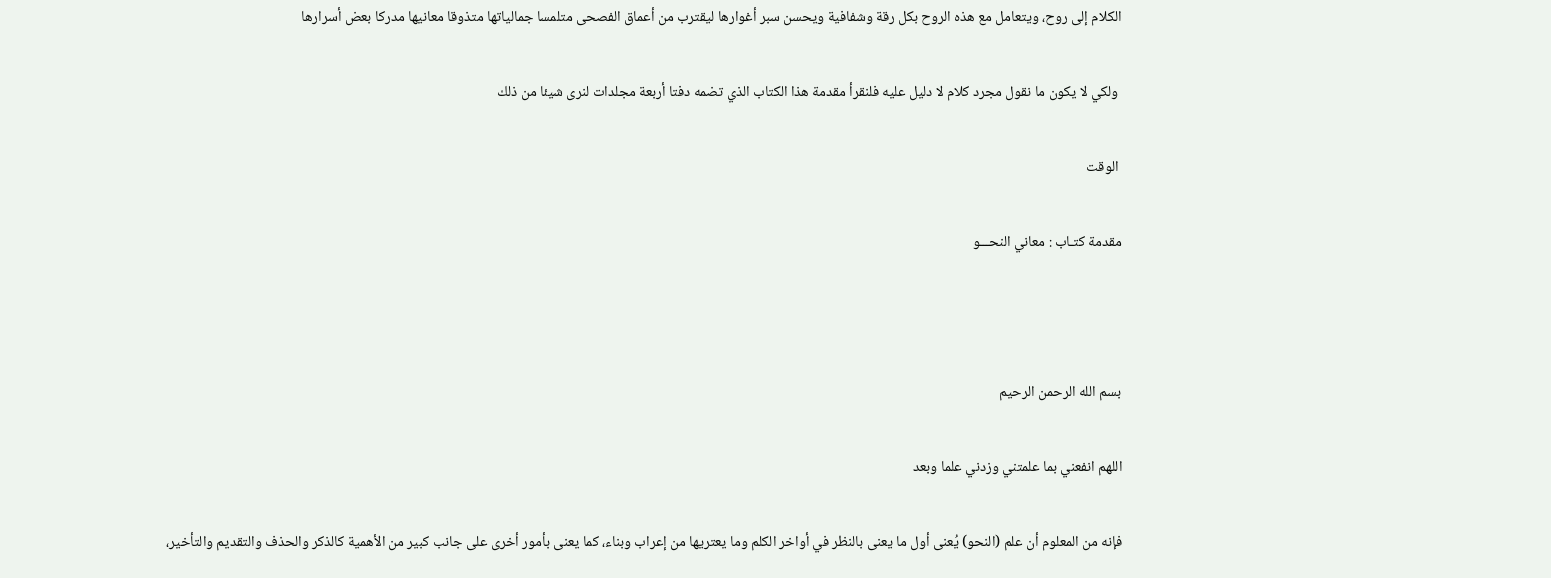الكلام إلى روح، ويتعامل مع هذه الروح بكل رقة وشفافية ويحسن سبر أغوارها ليقترب من أعماق الفصحى متلمسا جمالياتها متذوقا معانيها مدركا بعض أسرارها

 ولكي لا يكون ما نقول مجرد كلام لا دليل عليه فلنقرأ مقدمة هذا الكتاب الذي تضمه دفتا أربعة مجلدات لنرى شيئا من ذلك

 الوقت

مقدمة كتـاب : معاني النحـــو



بسم الله الرحمن الرحيم

اللهم انفعني بما علمتني وزدني علما وبعد

فإنه من المعلوم أن علم (النحو) يُعنى أول ما يعنى بالنظر في أواخر الكلم وما يعتريها من إعراب وبناء، كما يعنى بأمور أخرى على جانب كبير من الأهمية كالذكر والحذف والتقديم والتأخير،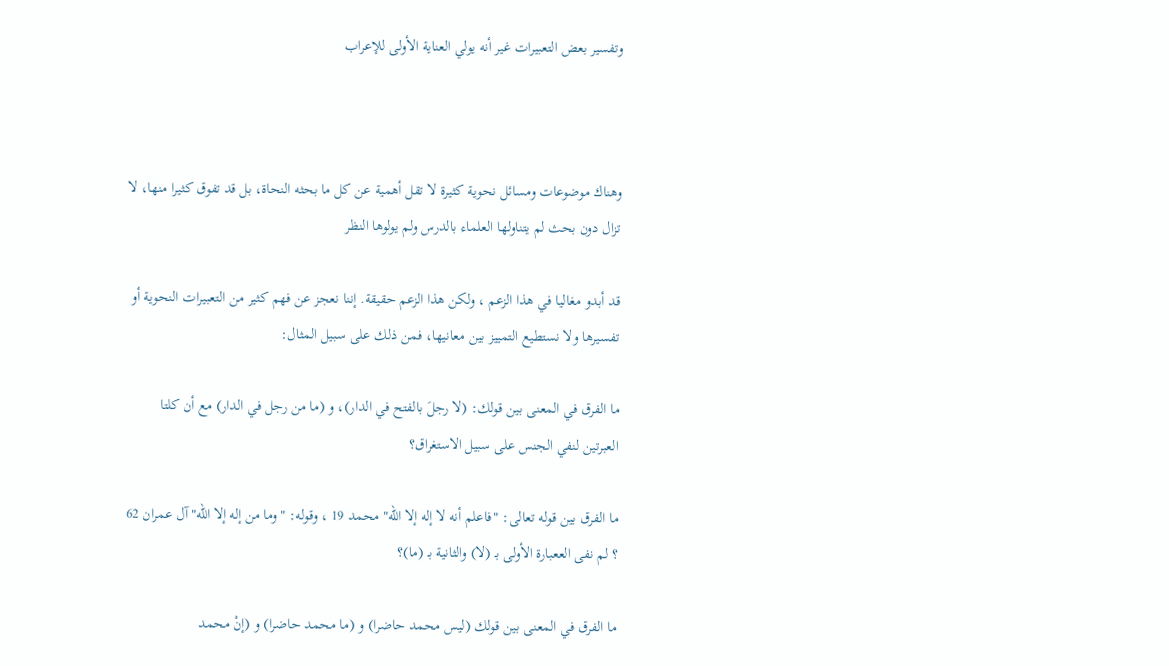وتفسير بعض التعبيرات غير أنه يولي العناية الأولى للإعراب



وهناك موضوعات ومسائل نحوية كثيرة لا تقل أهمية عن كل ما بحثه النحاة، بل قد تفوق كثيرا منها، لا تزال دون بحث لم يتناولها العلماء بالدرس ولم يولوها النظر

قد أبدو مغاليا في هذا الزعم ، ولكن هذا الزعم حقيقة. إننا نعجز عن فهم كثير من التعبيرات النحوية أو تفسيرها ولا نستطيع التمييز بين معانيها، فمن ذلك على سبيل المثال:

ما الفرق في المعنى بين قولك: (لا رجلَ بالفتح في الدار)، و (ما من رجل في الدار) مع أن كلتا العبرتين لنفي الجنس على سبيل الاستغراق؟

ما الفرق بين قوله تعالى: "فاعلم أنه لا إله إلا الله" محمد 19 ، وقوله: "وما من إله إلا الله" آل عمران 62 ؟ لم نفى الععبارة الأولى بـ (لا) والثانية بـ (ما)؟

ما الفرق في المعنى بين قولك (ليس محمد حاضرا) و (ما محمد حاضرا) و (إنْ محمد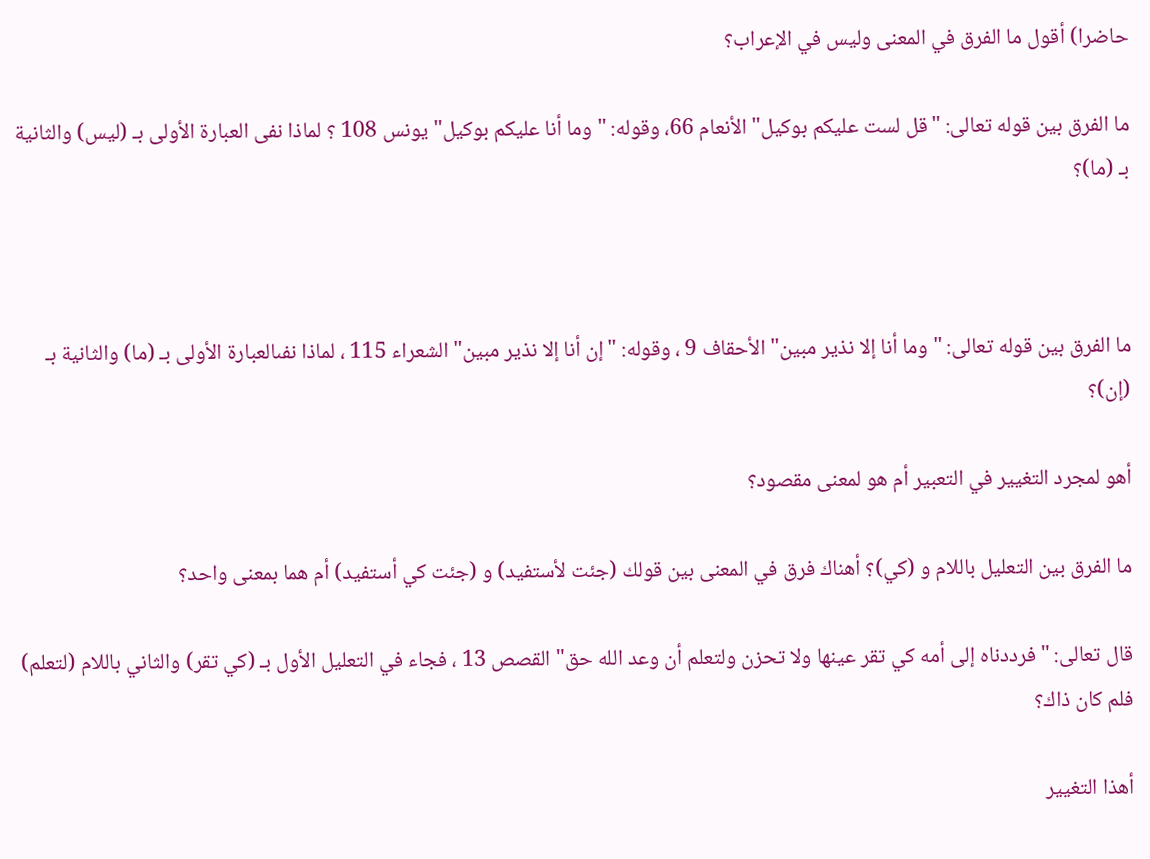حاضرا) أقول ما الفرق في المعنى وليس في الإعراب؟

ما الفرق بين قوله تعالى: "قل لست عليكم بوكيل" الأنعام 66، وقوله: "وما أنا عليكم بوكيل" يونس 108 ؟ لماذا نفى العبارة الأولى بـ (ليس) والثانية بـ (ما)؟



ما الفرق بين قوله تعالى: " وما أنا إلا نذير مبين" الأحقاف 9 ، وقوله: "إن أنا إلا نذير مبين" الشعراء 115 ، لماذا نفىالعبارة الأولى بـ (ما) والثانية بـ (إن)؟

أهو لمجرد التغيير في التعبير أم هو لمعنى مقصود؟

ما الفرق بين التعليل باللام و (كي)؟ أهناك فرق في المعنى بين قولك (جئت لأستفيد) و (جئت كي أستفيد) أم هما بمعنى واحد؟

قال تعالى: "فرددناه إلى أمه كي تقر عينها ولا تحزن ولتعلم أن وعد الله حق" القصص 13 ، فجاء في التعليل الأول بـ (كي تقر) والثاني باللام (لتعلم) فلم كان ذاك؟

أهذا التغيير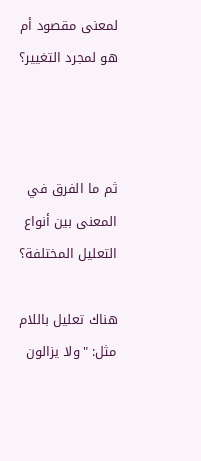لمعنى مقصود أم هو لمجرد التغيير؟



ثم ما الفرق في المعنى بين أنواع التعليل المختلفة؟

هناك تعليل باللام مثل: "ولا يزالون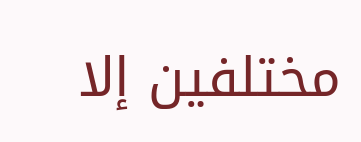مختلفين إلا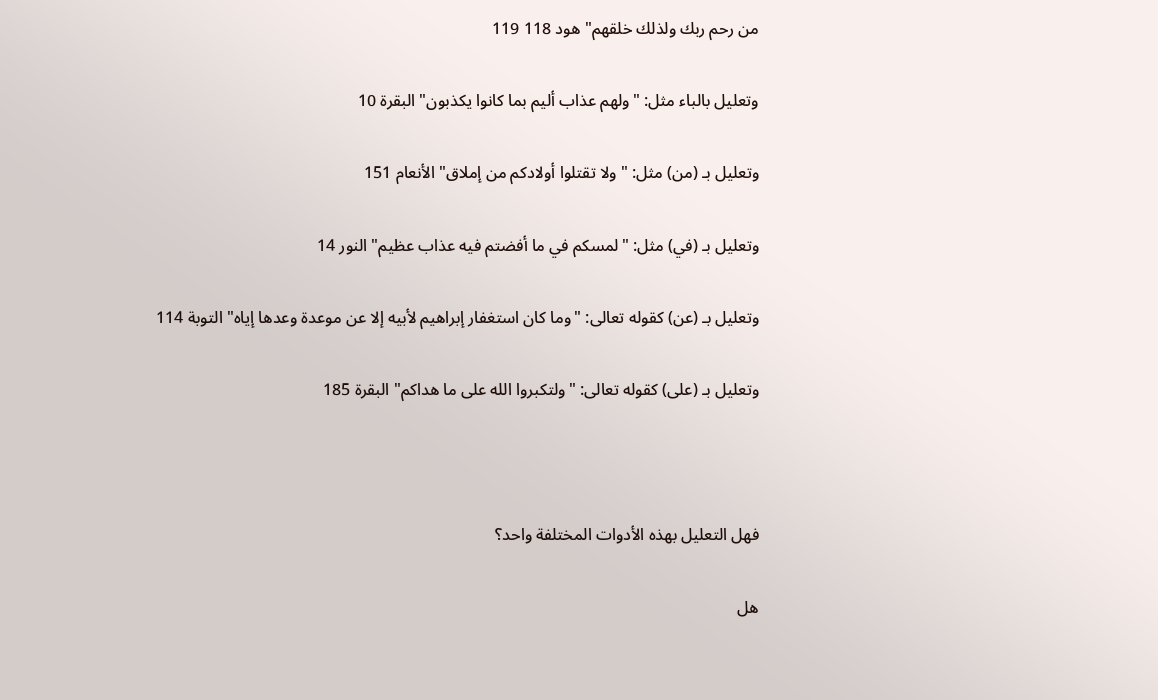من رحم ربك ولذلك خلقهم" هود 118 119

وتعليل بالباء مثل: "ولهم عذاب أليم بما كانوا يكذبون" البقرة 10

وتعليل بـ (من) مثل: "ولا تقتلوا أولادكم من إملاق" الأنعام 151

وتعليل بـ (في) مثل: "لمسكم في ما أفضتم فيه عذاب عظيم" النور 14

وتعليل بـ (عن) كقوله تعالى: "وما كان استغفار إبراهيم لأبيه إلا عن موعدة وعدها إياه" التوبة 114

وتعليل بـ (على) كقوله تعالى: "ولتكبروا الله على ما هداكم" البقرة 185



فهل التعليل بهذه الأدوات المختلفة واحد؟

هل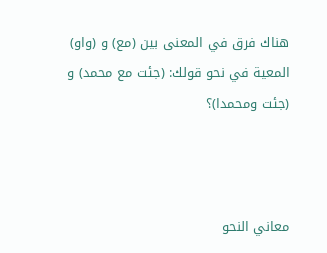هناك فرق في المعنى بين (مع) و (واو) المعية في نحو قولك: (جئت مع محمد) و (جئت ومحمدا)؟



معاني النحو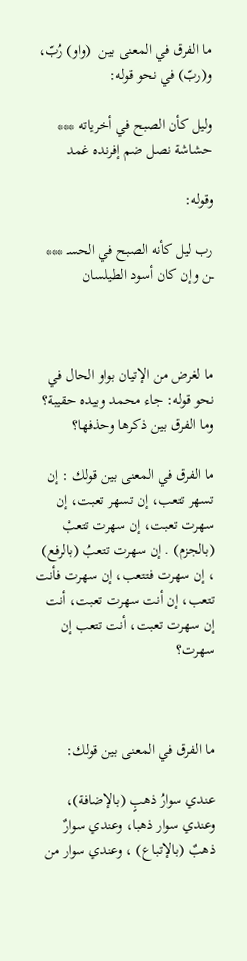ما الفرق في المعنى بين  (واو) رُبّ، و(ربّ) في نحو قوله:

وليل كأن الصبح في أخرياته *** حشاشة نصل ضم إفرنده غمد

وقوله:

رب ليل كأنه الصبح في الحسـ *** ـن وإن كان أسود الطيلسان



ما لغرض من الإتيان بواو الحال في نحو قوله: جاء محمد وبيده حقيبة؟ وما الفرق بين ذكرها وحذفها؟

ما الفرق في المعنى بين قولك : إن تسهر تتعب، إن تسهر تعبت، إن سهرت تعبت، إن سهرت تتعبْ (بالجزم) . إن سهرت تتعبُ (بالرفع) ، إن سهرت فتتعب، إن سهرت فأنت تتعب، إن أنت سهرت تعبت، أنت إن سهرت تعبت، أنت تتعب إن سهرت؟



ما الفرق في المعنى بين قولك:

عندي سوارُ ذهبٍ (بالإضافة)، وعندي سوار ذهبا، وعندي سوارٌ ذهبٌ (بالإتباع) ، وعندي سوار من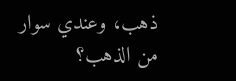ذهب، وعندي سوار من الذهب؟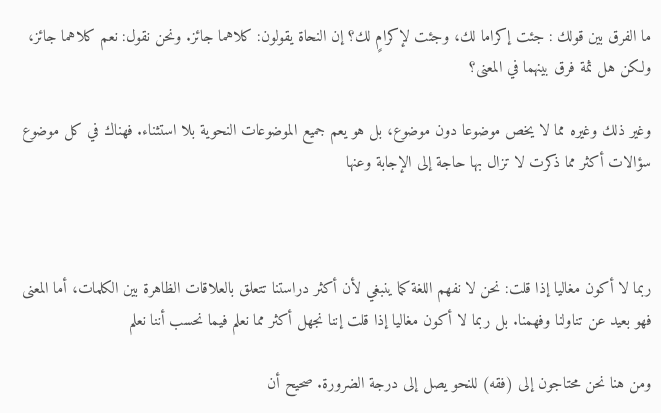ما الفرق بين قولك : جئت إكراما لك، وجئت لإكرامٍ لك؟ إن النحاة يقولون: كلاهما جائز. ونحن نقول: نعم كلاهما جائز، ولكن هل ثمة فرق بينهما في المعنى؟

وغير ذلك وغيره مما لا يخص موضوعا دون موضوع، بل هو يعم جميع الموضوعات النحوية بلا استثناء. فهناك في كل موضوع سؤالات أكثر مما ذكرت لا تزال بها حاجة إلى الإجابة وعنها



ربما لا أكون مغاليا إذا قلت: نحن لا نفهم اللغة كما ينبغي لأن أكثر دراستنا تتعلق بالعلاقات الظاهرة بين الكلمات، أما المعنى فهو بعيد عن تناولنا وفهمنا. بل ربما لا أكون مغاليا إذا قلت إننا نجهل أكثر مما نعلم فيما نحسب أننا نعلم

ومن هنا نحن محتاجون إلى (فقه) للنحو يصل إلى درجة الضرورة. صحيح أن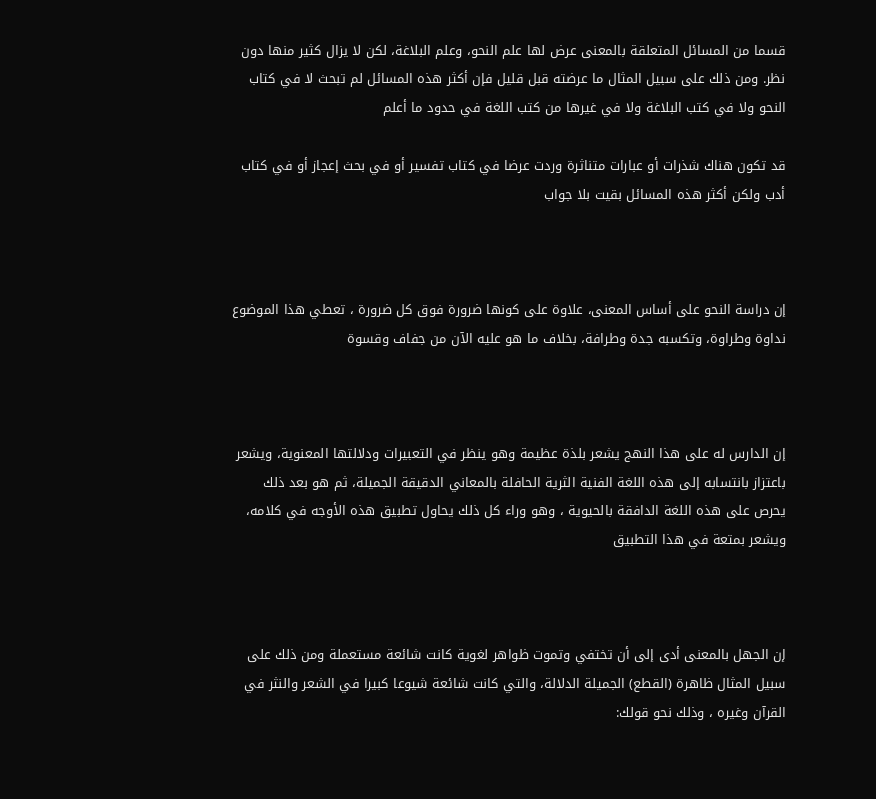قسما من المسائل المتعلقة بالمعنى عرض لها علم النحو، وعلم البلاغة، لكن لا يزال كثير منها دون نظر. ومن ذلك على سبيل المثال ما عرضته قبل قليل فإن أكثر هذه المسائل لم تبحث لا في كتاب النحو ولا في كتب البلاغة ولا في غيرها من كتب اللغة في حدود ما أعلم

قد تكون هناك شذرات أو عبارات متناثرة وردت عرضا في كتاب تفسير أو في بحث إعجاز أو في كتاب أدب ولكن أكثر هذه المسائل بقيت بلا جواب



إن دراسة النحو على أساس المعنى، علاوة على كونها ضرورة فوق كل ضرورة ، تعطي هذا الموضوع نداوة وطراوة، وتكسبه جدة وطرافة، بخلاف ما هو عليه الآن من جفاف وقسوة



إن الدارس له على هذا النهج يشعر بلذة عظيمة وهو ينظر في التعبيرات ودلالتها المعنوية، ويشعر باعتزاز بانتسابه إلى هذه اللغة الفنية الثرية الحافلة بالمعاني الدقيقة الجميلة، ثم هو بعد ذلك يحرص على هذه اللغة الدافقة بالحيوية ، وهو وراء كل ذلك يحاول تطبيق هذه الأوجه في كلامه، ويشعر بمتعة في هذا التطبيق



إن الجهل بالمعنى أدى إلى أن تختفي وتموت ظواهر لغوية كانت شائعة مستعملة ومن ذلك على سبيل المثال ظاهرة (القطع) الجميلة الدلالة، والتي كانت شائعة شيوعا كبيرا في الشعر والنثر في القرآن وغيره ، وذلك نحو قولك: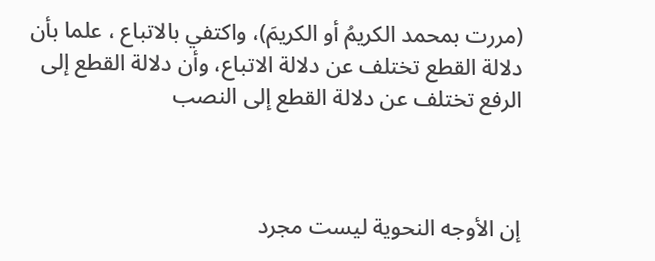(مررت بمحمد الكريمُ أو الكريمَ)، واكتفي بالاتباع ، علما بأن دلالة القطع تختلف عن دلالة الاتباع، وأن دلالة القطع إلى الرفع تختلف عن دلالة القطع إلى النصب



إن الأوجه النحوية ليست مجرد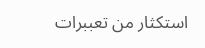استكثار من تعببرات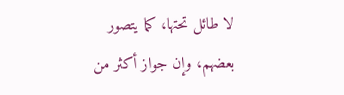لا طائل تحتها، كما يتصور بعضهم، وإن جواز أكثر من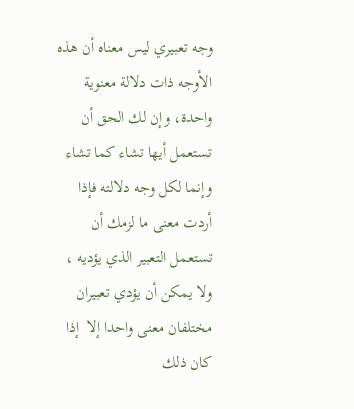وجه تعبيري ليس معناه أن هذه الأوجه ذات دلالة معنوية واحدة، وإن لك الحق أن تستعمل أيها تشاء كما تشاء وإنما لكل وجه دلالته فإذا أردت معنى ما لزمك أن تستعمل التعبير الذي يؤديه ، ولا يمكن أن يؤدي تعبيران مختلفان معنى واحدا إلا  إذا كان ذلك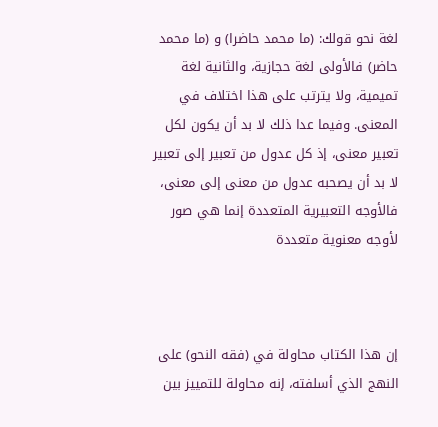لغة نحو قولك: (ما محمد حاضرا) و (ما محمد حاضر) فالأولى لغة حجازية، والثانية لغة تميمية، ولا يترتب على هذا اختلاف في المعنى. وفيما عدا ذلك لا بد أن يكون لكل تعبير معنى، إذ كل عدول من تعبير إلى تعبير لا بد أن يصحبه عدول من معنى إلى معنى، فالأوجه التعبيرية المتعددة إنما هي صور لأوجه معنوية متعددة



إن هذا الكتاب محاولة في (فقه النحو) على النهج الذي أسلفته، إنه محاولة للتمييز بين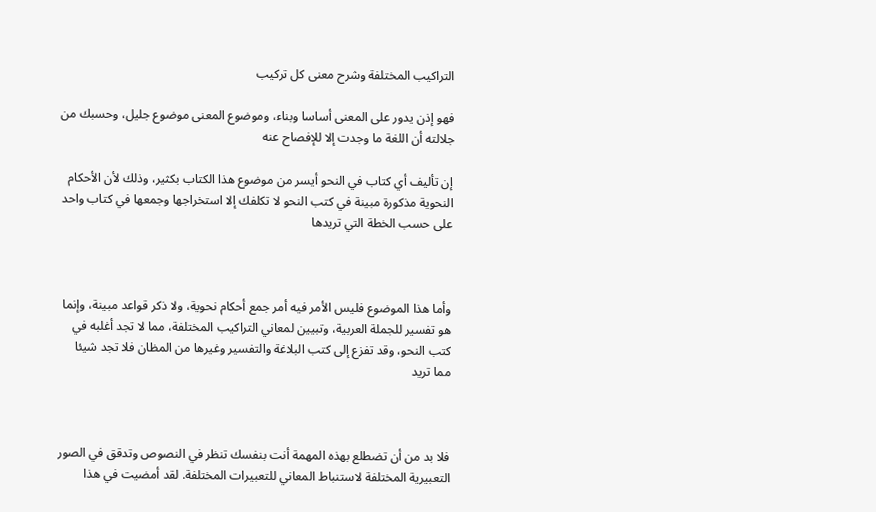التراكيب المختلفة وشرح معنى كل تركيب

فهو إذن يدور على المعنى أساسا وبناء، وموضوع المعنى موضوع جليل، وحسبك من جلالته أن اللغة ما وجدت إلا للإفصاح عنه

إن تأليف أي كتاب في النحو أيسر من موضوع هذا الكتاب بكثير، وذلك لأن الأحكام النحوية مذكورة مبينة في كتب النحو لا تكلفك إلا استخراجها وجمعها في كتاب واحد على حسب الخطة التي تريدها



وأما هذا الموضوع فليس الأمر فيه أمر جمع أحكام نحوية، ولا ذكر قواعد مبينة، وإنما هو تفسير للجملة العربية، وتبيين لمعاني التراكيب المختلفة، مما لا تجد أغلبه في كتب النحو، وقد تفزع إلى كتب البلاغة والتفسير وغيرها من المظان فلا تجد شيئا مما تريد



فلا بد من أن تضطلع بهذه المهمة أنت بنفسك تنظر في النصوص وتدقق في الصور التعبيرية المختلفة لاستنباط المعاني للتعبيرات المختلفة. لقد أمضيت في هذا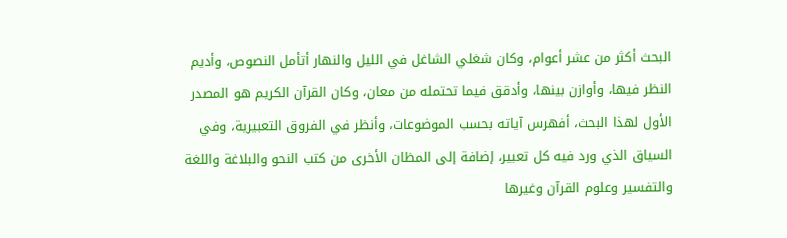البحث أكثر من عشر أعوام، وكان شغلي الشاغل في الليل والنهار أتأمل النصوص، وأديم النظر فيها، وأوازن بينها، وأدقق فيما تحتمله من معان، وكان القرآن الكريم هو المصدر الأول لهذا البحث، أفهرس آياته بحسب الموضوعات، وأنظر في الفروق التعبيرية، وفي السياق الذي ورد فيه كل تعبير، إضافة إلى المظان الأخرى من كتب النحو والبلاغة واللغة والتفسير وعلوم القرآن وغيرها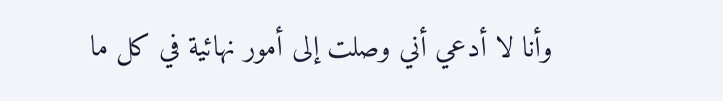وأنا لا أدعي أني وصلت إلى أمور نهائية في كل ما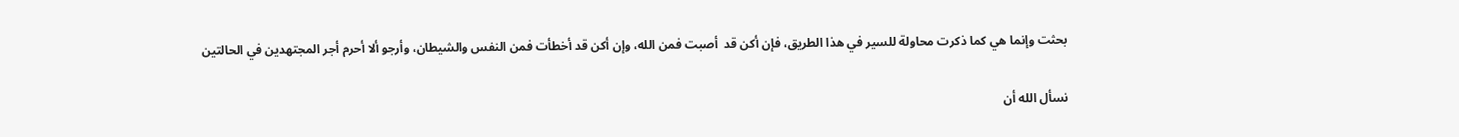بحثت وإنما هي كما ذكرت محاولة للسير في هذا الطريق، فإن أكن قد  أصبت فمن الله، وإن أكن قد أخطأت فمن النفس والشيطان، وأرجو ألا أحرم أجر المجتهدين في الحالتين

نسأل الله أن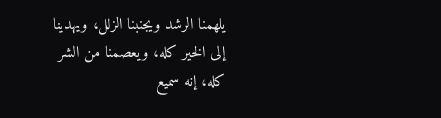يلهمنا الرشد ويجنبنا الزلل، ويهدينا إلى الخير كله، ويعصمنا من الشر كله، إنه سميع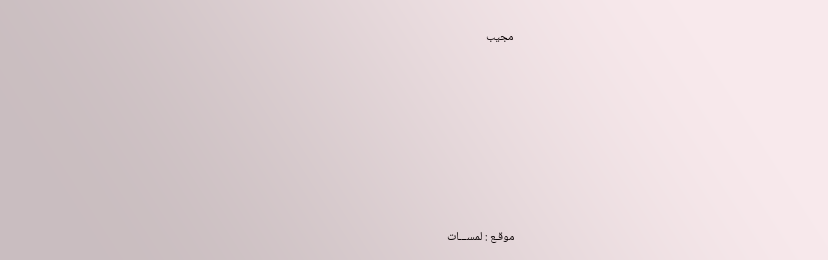مجيب









موقـع : لمســـات